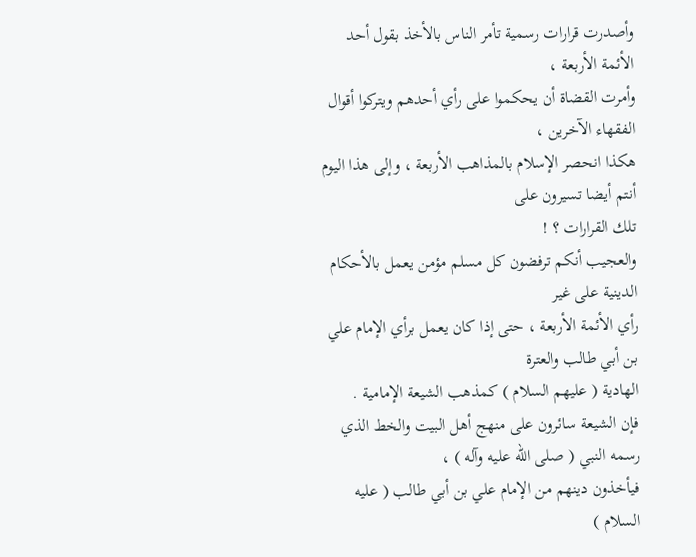وأصدرت قرارات رسمية تأمر الناس بالأخذ بقول أحد الأئمة الأربعة ،
وأمرت القضاة أن يحكموا على رأي أحدهم ويتركوا أقوال الفقهاء الآخرين ،
هكذا انحصر الإسلام بالمذاهب الأربعة ، وإلى هذا اليوم أنتم أيضا تسيرون على
تلك القرارات ؟ !
والعجيب أنكم ترفضون كل مسلم مؤمن يعمل بالأحكام الدينية على غير
رأي الأئمة الأربعة ، حتى إذا كان يعمل برأي الإمام علي بن أبي طالب والعترة
الهادية ( عليهم السلام ) كمذهب الشيعة الإمامية .
فإن الشيعة سائرون على منهج أهل البيت والخط الذي رسمه النبي ( صلى الله عليه وآله ) ،
فيأخذون دينهم من الإمام علي بن أبي طالب ( عليه السلام )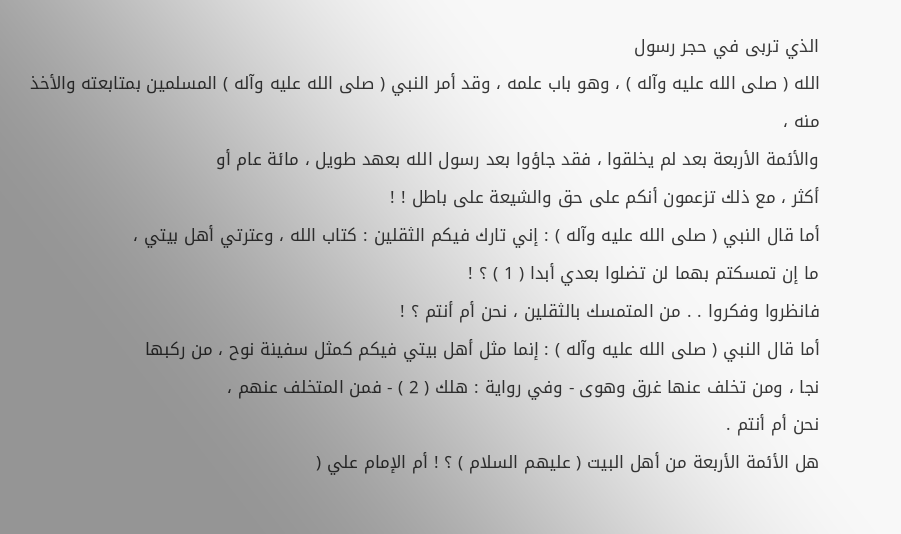الذي تربى في حجر رسول
الله ( صلى الله عليه وآله ) ، وهو باب علمه ، وقد أمر النبي ( صلى الله عليه وآله ) المسلمين بمتابعته والأخذ منه ،
والأئمة الأربعة بعد لم يخلقوا ، فقد جاؤوا بعد رسول الله بعهد طويل ، مائة عام أو
أكثر ، مع ذلك تزعمون أنكم على حق والشيعة على باطل ! !
أما قال النبي ( صلى الله عليه وآله ) : إني تارك فيكم الثقلين : كتاب الله ، وعترتي أهل بيتي ،
ما إن تمسكتم بهما لن تضلوا بعدي أبدا ( 1 ) ؟ !
فانظروا وفكروا . . من المتمسك بالثقلين ، نحن أم أنتم ؟ !
أما قال النبي ( صلى الله عليه وآله ) : إنما مثل أهل بيتي فيكم كمثل سفينة نوح ، من ركبها
نجا ، ومن تخلف عنها غرق وهوى - وفي رواية : هلك ( 2 ) - فمن المتخلف عنهم ،
نحن أم أنتم .
هل الأئمة الأربعة من أهل البيت ( عليهم السلام ) ؟ ! أم الإمام علي (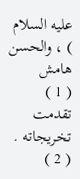عليه السلام ) ، والحسن
هامش
( 1 ) تقدمت تخريجاته .
( 2 )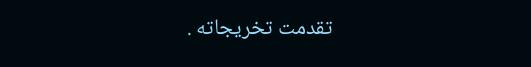تقدمت تخريجاته .